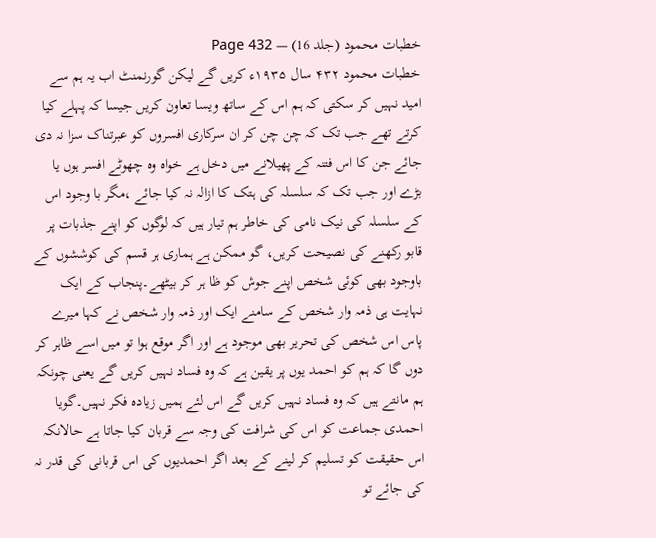خطبات محمود (جلد 16) — Page 432
خطبات محمود ۴۳۲ سال ۱۹۳۵ء کریں گے لیکن گورنمنٹ اب یہ ہم سے امید نہیں کر سکتی کہ ہم اس کے ساتھ ویسا تعاون کریں جیسا کہ پہلے کیا کرتے تھے جب تک کہ چن چن کر ان سرکاری افسروں کو عبرتناک سزا نہ دی جائے جن کا اس فتنہ کے پھیلانے میں دخل ہے خواہ وہ چھوٹے افسر ہوں یا بڑے اور جب تک کہ سلسلہ کی ہتک کا ازالہ نہ کیا جائے ،مگر با وجود اس کے سلسلہ کی نیک نامی کی خاطر ہم تیار ہیں کہ لوگوں کو اپنے جذبات پر قابو رکھنے کی نصیحت کریں، گو ممکن ہے ہماری ہر قسم کی کوششوں کے باوجود بھی کوئی شخص اپنے جوش کو ظا ہر کر بیٹھے۔پنجاب کے ایک نہایت ہی ذمہ وار شخص کے سامنے ایک اور ذمہ وار شخص نے کہا میرے پاس اس شخص کی تحریر بھی موجود ہے اور اگر موقع ہوا تو میں اسے ظاہر کر دوں گا کہ ہم کو احمد یوں پر یقین ہے کہ وہ فساد نہیں کریں گے یعنی چونکہ ہم مانتے ہیں کہ وہ فساد نہیں کریں گے اس لئے ہمیں زیادہ فکر نہیں۔گویا احمدی جماعت کو اس کی شرافت کی وجہ سے قربان کیا جاتا ہے حالانکہ اس حقیقت کو تسلیم کر لینے کے بعد اگر احمدیوں کی اس قربانی کی قدر نہ کی جائے تو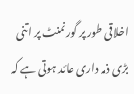اخلاقی طور پر گورنمنٹ پر اتنی بڑی ذمہ داری عائد ہوتی ہے کہ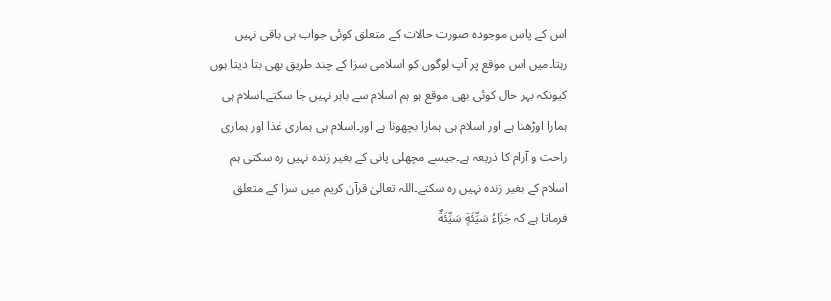اس کے پاس موجودہ صورت حالات کے متعلق کوئی جواب ہی باقی نہیں رہتا۔میں اس موقع پر آپ لوگوں کو اسلامی سزا کے چند طریق بھی بتا دیتا ہوں کیونکہ بہر حال کوئی بھی موقع ہو ہم اسلام سے باہر نہیں جا سکتے۔اسلام ہی ہمارا اوڑھنا ہے اور اسلام ہی ہمارا بچھونا ہے اور۔اسلام ہی ہماری غذا اور ہماری راحت و آرام کا ذریعہ ہے۔جیسے مچھلی پانی کے بغیر زندہ نہیں رہ سکتی ہم اسلام کے بغیر زندہ نہیں رہ سکتے۔اللہ تعالیٰ قرآن کریم میں سزا کے متعلق فرماتا ہے کہ جَزَاءُ سَيِّئَةٍ سَيِّئَةٌ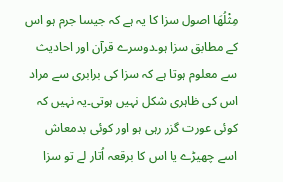مِثْلُهَا اصول سزا کا یہ ہے کہ جیسا جرم ہو اس کے مطابق سزا ہو۔دوسرے قرآن اور احادیث سے معلوم ہوتا ہے کہ سزا کی برابری سے مراد اس کی ظاہری شکل نہیں ہوتی۔یہ نہیں کہ کوئی عورت گزر رہی ہو اور کوئی بدمعاش اسے چھیڑے یا اس کا برقعہ اُتار لے تو سزا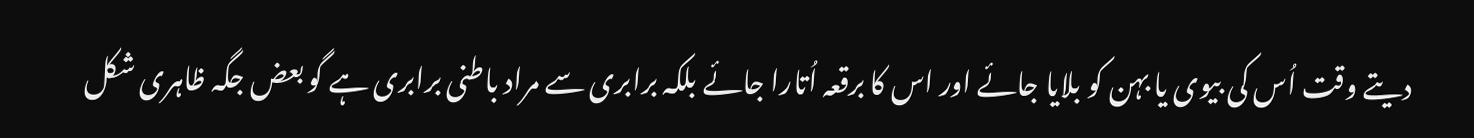دیتے وقت اُس کی بیوی یا بہن کو بلایا جائے اور اس کا برقعہ اُتارا جائے بلکہ برابری سے مراد باطنی برابری ہے گو بعض جگہ ظاہری شکل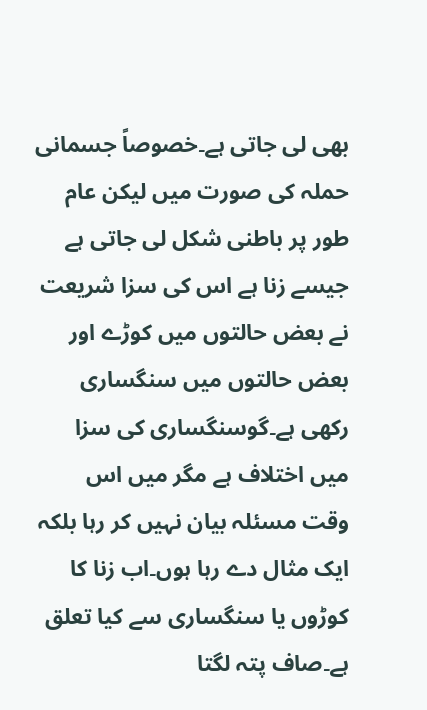بھی لی جاتی ہے۔خصوصاً جسمانی حملہ کی صورت میں لیکن عام طور پر باطنی شکل لی جاتی ہے جیسے زنا ہے اس کی سزا شریعت نے بعض حالتوں میں کوڑے اور بعض حالتوں میں سنگساری رکھی ہے۔گوسنگساری کی سزا میں اختلاف ہے مگر میں اس وقت مسئلہ بیان نہیں کر رہا بلکہ ایک مثال دے رہا ہوں۔اب زنا کا کوڑوں یا سنگساری سے کیا تعلق ہے۔صاف پتہ لگتا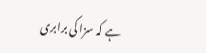ہے کہ سزا کی برابری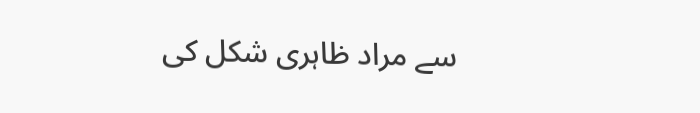سے مراد ظاہری شکل کی